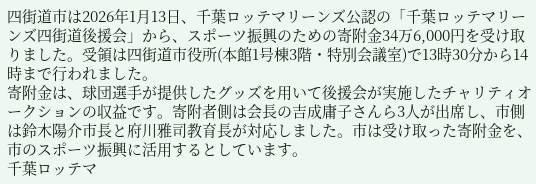四街道市は2026年1月13日、千葉ロッテマリーンズ公認の「千葉ロッテマリーンズ四街道後援会」から、スポーツ振興のための寄附金34万6,000円を受け取りました。受領は四街道市役所(本館1号棟3階・特別会議室)で13時30分から14時まで行われました。
寄附金は、球団選手が提供したグッズを用いて後援会が実施したチャリティオークションの収益です。寄附者側は会長の吉成庸子さんら3人が出席し、市側は鈴木陽介市長と府川雅司教育長が対応しました。市は受け取った寄附金を、市のスポーツ振興に活用するとしています。
千葉ロッテマ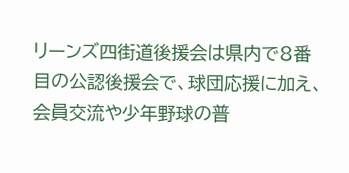リーンズ四街道後援会は県内で8番目の公認後援会で、球団応援に加え、会員交流や少年野球の普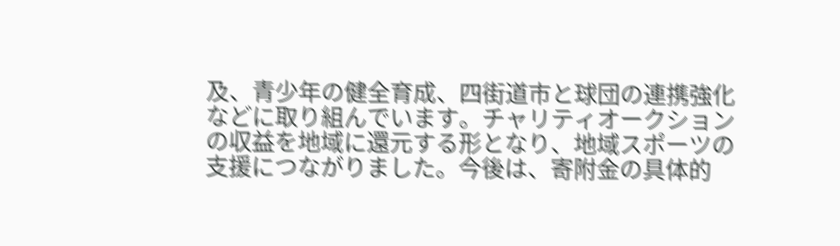及、青少年の健全育成、四街道市と球団の連携強化などに取り組んでいます。チャリティオークションの収益を地域に還元する形となり、地域スポーツの支援につながりました。今後は、寄附金の具体的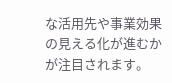な活用先や事業効果の見える化が進むかが注目されます。